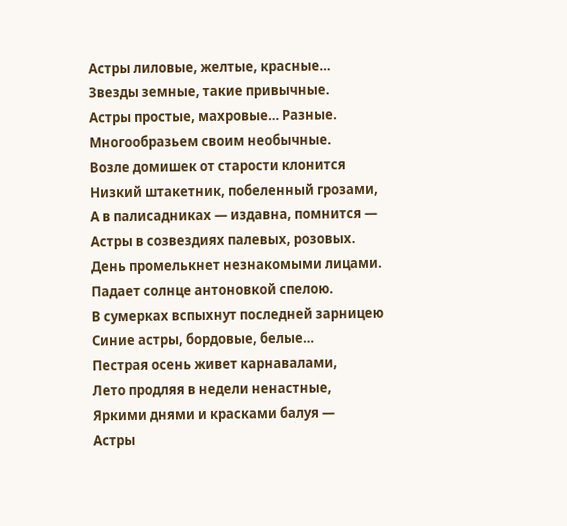Астры лиловые, желтые, красные…
Звезды земные, такие привычные.
Астры простые, махровые… Разные.
Многообразьем своим необычные.
Возле домишек от старости клонится
Низкий штакетник, побеленный грозами,
А в палисадниках — издавна, помнится —
Астры в созвездиях палевых, розовых.
День промелькнет незнакомыми лицами.
Падает солнце антоновкой спелою.
В сумерках вспыхнут последней зарницею
Синие астры, бордовые, белые…
Пестрая осень живет карнавалами,
Лето продляя в недели ненастные,
Яркими днями и красками балуя —
Астры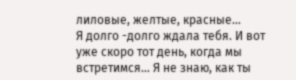лиловые, желтые, красные…
Я долго -долго ждала тебя. И вот уже скоро тот день, когда мы встретимся… Я не знаю, как ты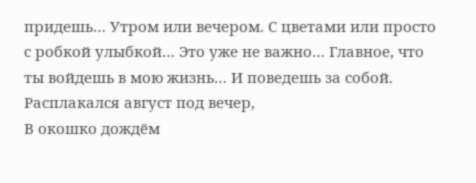придешь… Утром или вечером. С цветами или просто с робкой улыбкой… Это уже не важно… Главное, что ты войдешь в мою жизнь… И поведешь за собой.
Расплакался август под вечер,
В окошко дождём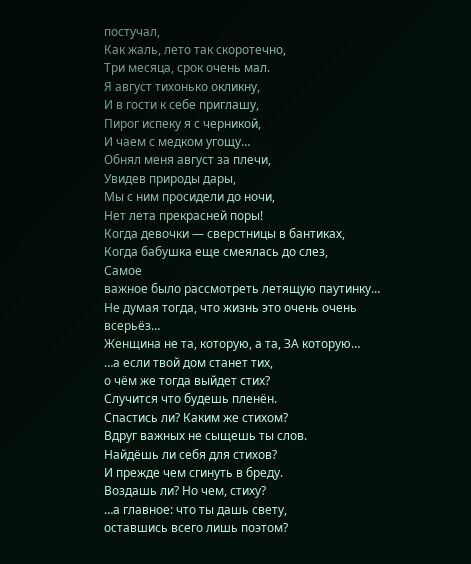постучал,
Как жаль, лето так скоротечно,
Три месяца, срок очень мал.
Я август тихонько окликну,
И в гости к себе приглашу,
Пирог испеку я с черникой,
И чаем с медком угощу…
Обнял меня август за плечи,
Увидев природы дары,
Мы с ним просидели до ночи,
Нет лета прекрасней поры!
Когда девочки — сверстницы в бантиках,
Когда бабушка еще смеялась до слез,
Самое
важное было рассмотреть летящую паутинку…
Не думая тогда, что жизнь это очень очень всерьёз…
Женщина не та, которую, а та, ЗА которую…
…а если твой дом станет тих,
о чём же тогда выйдет стих?
Случится что будешь пленён.
Спастись ли? Каким же стихом?
Вдруг важных не сыщешь ты слов.
Найдёшь ли себя для стихов?
И прежде чем сгинуть в бреду.
Воздашь ли? Но чем, стиху?
…а главное: что ты дашь свету,
оставшись всего лишь поэтом?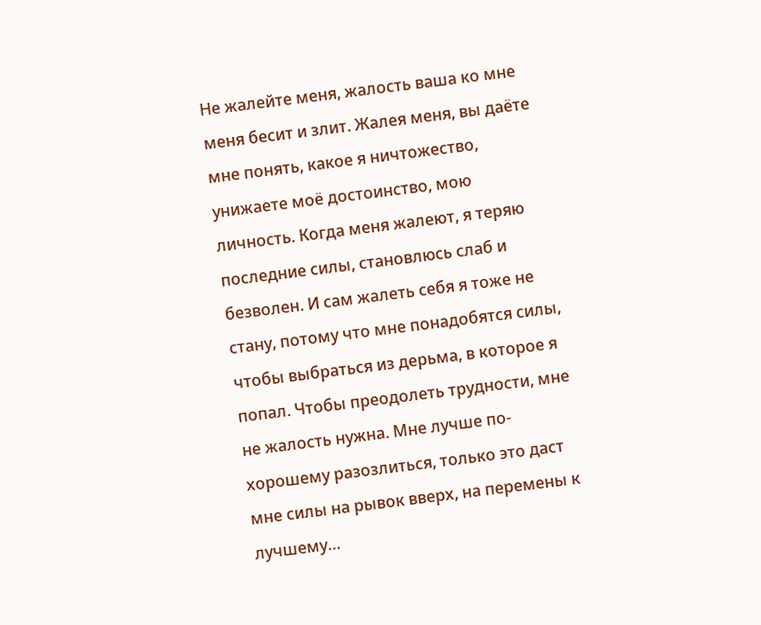Не жалейте меня, жалость ваша ко мне меня бесит и злит. Жалея меня, вы даёте мне понять, какое я ничтожество, унижаете моё достоинство, мою личность. Когда меня жалеют, я теряю последние силы, становлюсь слаб и безволен. И сам жалеть себя я тоже не стану, потому что мне понадобятся силы, чтобы выбраться из дерьма, в которое я попал. Чтобы преодолеть трудности, мне не жалость нужна. Мне лучше по-хорошему разозлиться, только это даст мне силы на рывок вверх, на перемены к лучшему…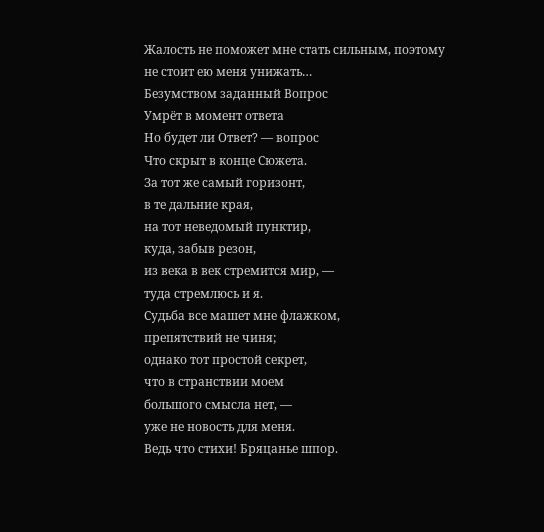Жалость не поможет мне стать сильным, поэтому не стоит ею меня унижать…
Безумством заданный Вопрос
Умрёт в момент ответа
Но будет ли Ответ? — вопрос
Что скрыт в конце Сюжета.
За тот же самый горизонт,
в те дальние края,
на тот неведомый пунктир,
куда, забыв резон,
из века в век стремится мир, —
туда стремлюсь и я.
Судьба все машет мне флажком,
препятствий не чиня;
однако тот простой секрет,
что в странствии моем
большого смысла нет, —
уже не новость для меня.
Ведь что стихи! Бряцанье шпор.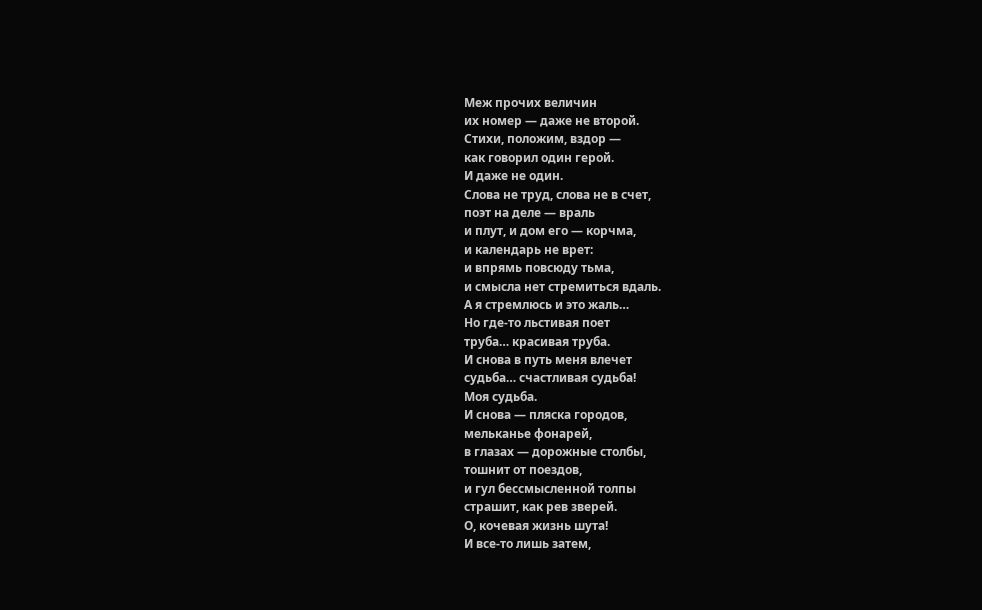Меж прочих величин
их номер — даже не второй.
Стихи, положим, вздор —
как говорил один герой.
И даже не один.
Слова не труд, слова не в счет,
поэт на деле — враль
и плут, и дом его — корчма,
и календарь не врет:
и впрямь повсюду тьма,
и смысла нет стремиться вдаль.
А я стремлюсь и это жаль…
Но где-то льстивая поет
труба… красивая труба.
И снова в путь меня влечет
судьба… счастливая судьба!
Моя судьба.
И снова — пляска городов,
мельканье фонарей,
в глазах — дорожные столбы,
тошнит от поездов,
и гул бессмысленной толпы
страшит, как рев зверей.
О, кочевая жизнь шута!
И все-то лишь затем,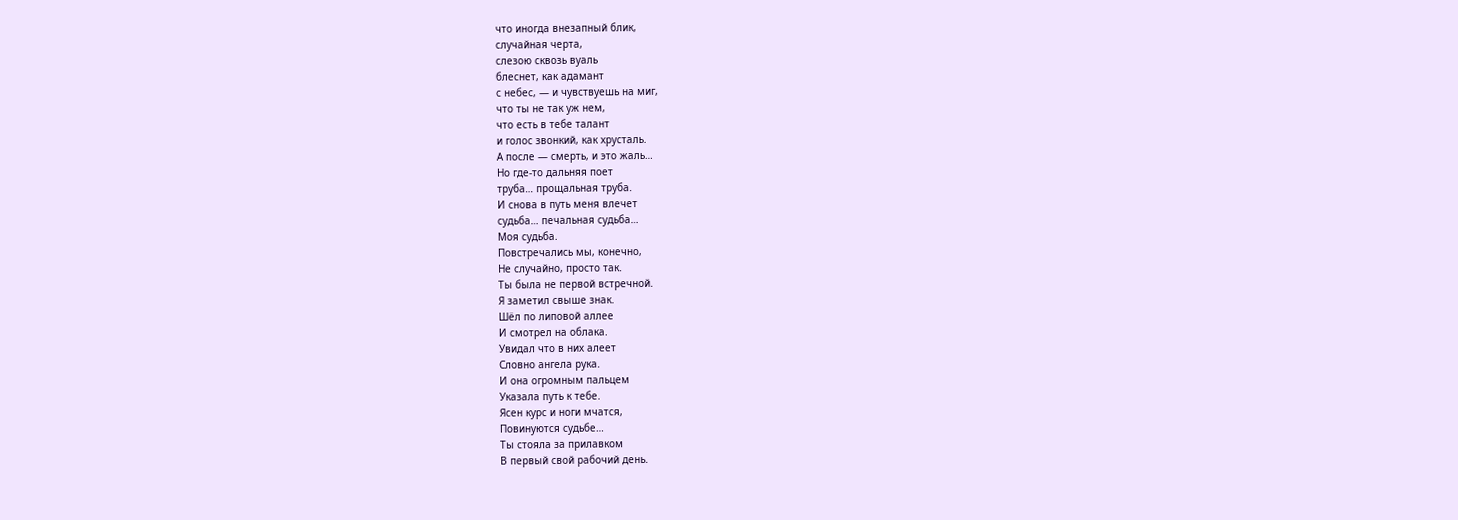что иногда внезапный блик,
случайная черта,
слезою сквозь вуаль
блеснет, как адамант
с небес, — и чувствуешь на миг,
что ты не так уж нем,
что есть в тебе талант
и голос звонкий, как хрусталь.
А после — смерть, и это жаль…
Но где-то дальняя поет
труба… прощальная труба.
И снова в путь меня влечет
судьба… печальная судьба…
Моя судьба.
Повстречались мы, конечно,
Не случайно, просто так.
Ты была не первой встречной.
Я заметил свыше знак.
Шёл по липовой аллее
И смотрел на облака.
Увидал что в них алеет
Словно ангела рука.
И она огромным пальцем
Указала путь к тебе.
Ясен курс и ноги мчатся,
Повинуются судьбе…
Ты стояла за прилавком
В первый свой рабочий день.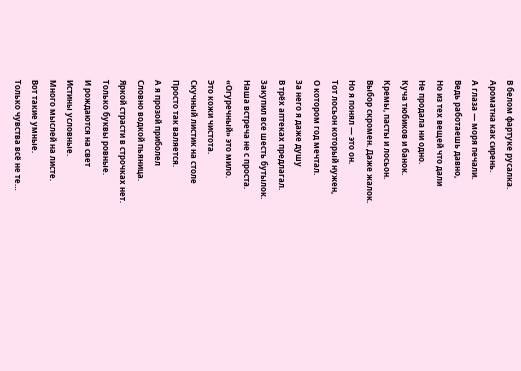В белом фартуке русалка.
Ароматна как сирень.
А глаза — моря печали.
Ведь работаешь давно,
Но из тех вещей что дали
Не продала ни одно.
Куча тюбиков и банок.
Кремы, пасты и лосьон.
Выбор скромен. Даже жалок.
Но я понял — это он.
Тот лосьон который нужен,
О котором год мечтал.
За него я даже душу
В трёх аптеках предлагал.
Закупил все шесть бутылок.
Наша встреча не с проста.
«Огуречный» это мило.
Это кожи чистота.
Скучный листик на столе
Просто так валяется.
А я прозой приболел
Словно водкой пьяница.
Яркой страсти в строчках нет.
Только буквы ровные.
И рождаются на свет
Истины условные.
Много мыслей на листе.
Вот такие умные.
Только чувства всё не те…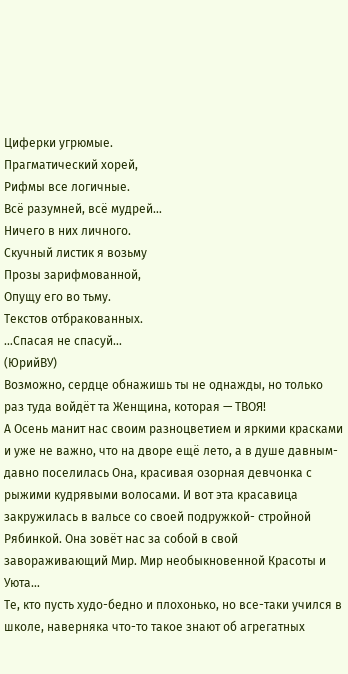Циферки угрюмые.
Прагматический хорей,
Рифмы все логичные.
Всё разумней, всё мудрей…
Ничего в них личного.
Скучный листик я возьму
Прозы зарифмованной,
Опущу его во тьму.
Текстов отбракованных.
…Спасая не спасуй…
(ЮрийВУ)
Возможно, сердце обнажишь ты не однажды, но только раз туда войдёт та Женщина, которая — ТВОЯ!
А Осень манит нас своим разноцветием и яркими красками и уже не важно, что на дворе ещё лето, а в душе давным-давно поселилась Она, красивая озорная девчонка с рыжими кудрявыми волосами. И вот эта красавица закружилась в вальсе со своей подружкой- стройной Рябинкой. Она зовёт нас за собой в свой завораживающий Мир. Мир необыкновенной Красоты и Уюта…
Те, кто пусть худо-бедно и плохонько, но все-таки учился в школе, наверняка что-то такое знают об агрегатных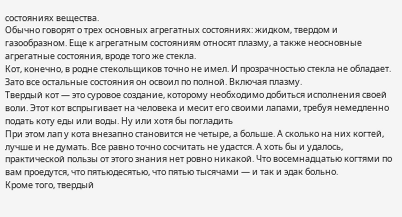состояниях вещества.
Обычно говорят о трех основных агрегатных состояниях: жидком, твердом и газообразном. Еще к агрегатным состояниям относят плазму, а также неосновные агрегатные состояния, вроде того же стекла.
Кот, конечно, в родне стекольщиков точно не имел. И прозрачностью стекла не обладает.
Зато все остальные состояния он освоил по полной. Включая плазму.
Твердый кот — это суровое создание, которому необходимо добиться исполнения своей воли. Этот кот вспрыгивает на человека и месит его своими лапами, требуя немедленно подать коту еды или воды. Ну или хотя бы погладить
При этом лап у кота внезапно становится не четыре, а больше. А сколько на них когтей, лучше и не думать. Все равно точно сосчитать не удастся. А хоть бы и удалось, практической пользы от этого знания нет ровно никакой. Что восемнадцатью когтями по вам проедутся, что пятьюдесятью, что пятью тысячами — и так и эдак больно.
Кроме того, твердый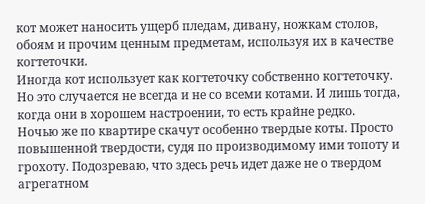кот может наносить ущерб пледам, дивану, ножкам столов, обоям и прочим ценным предметам, используя их в качестве когтеточки.
Иногда кот использует как когтеточку собственно когтеточку. Но это случается не всегда и не со всеми котами. И лишь тогда, когда они в хорошем настроении, то есть крайне редко.
Ночью же по квартире скачут особенно твердые коты. Просто повышенной твердости, судя по производимому ими топоту и грохоту. Подозреваю, что здесь речь идет даже не о твердом агрегатном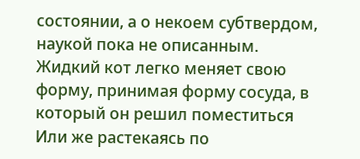состоянии, а о некоем субтвердом, наукой пока не описанным.
Жидкий кот легко меняет свою форму, принимая форму сосуда, в который он решил поместиться
Или же растекаясь по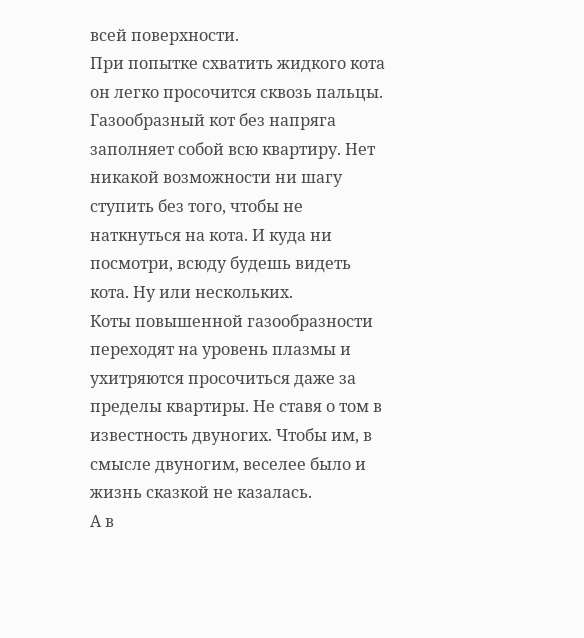всей поверхности.
При попытке схватить жидкого кота он легко просочится сквозь пальцы.
Газообразный кот без напряга заполняет собой всю квартиру. Нет никакой возможности ни шагу ступить без того, чтобы не наткнуться на кота. И куда ни посмотри, всюду будешь видеть кота. Ну или нескольких.
Коты повышенной газообразности переходят на уровень плазмы и ухитряются просочиться даже за пределы квартиры. Не ставя о том в известность двуногих. Чтобы им, в смысле двуногим, веселее было и жизнь сказкой не казалась.
А в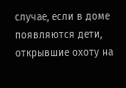случае, если в доме появляются дети, открывшие охоту на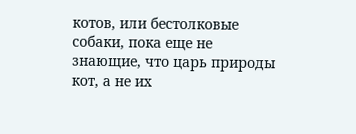котов, или бестолковые собаки, пока еще не знающие, что царь природы кот, а не их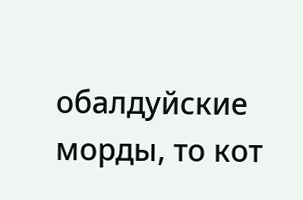обалдуйские морды, то кот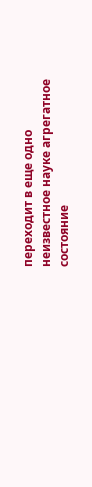переходит в еще одно неизвестное науке агрегатное состояние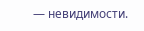— невидимости.